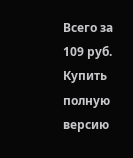Всего за 109 руб. Купить полную версию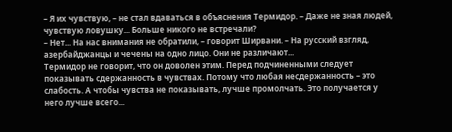– Я их чувствую, – не стал вдаваться в объяснения Термидор. – Даже не зная людей, чувствую ловушку... Больше никого не встречали?
– Нет... На нас внимания не обратили, – говорит Ширвани. – На русский взгляд, азербайджанцы и чечены на одно лицо. Они не различают...
Термидор не говорит, что он доволен этим. Перед подчиненными следует показывать сдержанность в чувствах. Потому что любая несдержанность – это слабость. А чтобы чувства не показывать, лучше промолчать. Это получается у него лучше всего...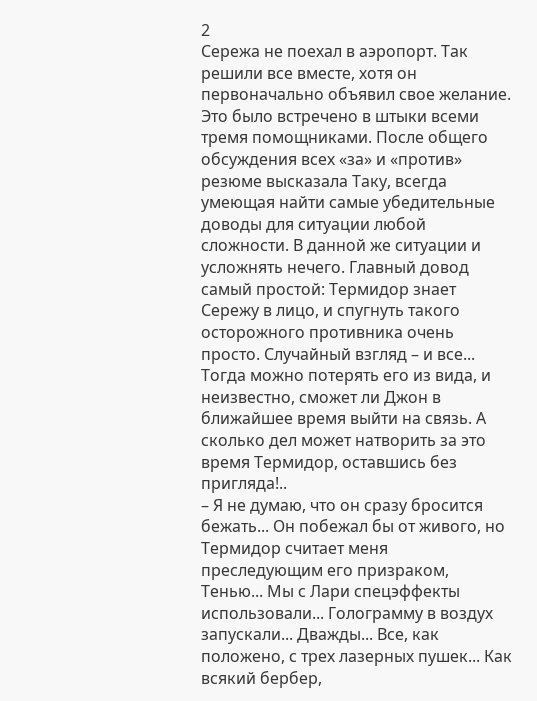2
Сережа не поехал в аэропорт. Так решили все вместе, хотя он первоначально объявил свое желание.
Это было встречено в штыки всеми тремя помощниками. После общего обсуждения всех «за» и «против» резюме высказала Таку, всегда умеющая найти самые убедительные доводы для ситуации любой сложности. В данной же ситуации и усложнять нечего. Главный довод самый простой: Термидор знает Сережу в лицо, и спугнуть такого осторожного противника очень просто. Случайный взгляд – и все... Тогда можно потерять его из вида, и неизвестно, сможет ли Джон в ближайшее время выйти на связь. А сколько дел может натворить за это время Термидор, оставшись без пригляда!..
– Я не думаю, что он сразу бросится бежать... Он побежал бы от живого, но Термидор считает меня преследующим его призраком, Тенью... Мы с Лари спецэффекты использовали... Голограмму в воздух запускали... Дважды... Все, как положено, с трех лазерных пушек... Как всякий бербер,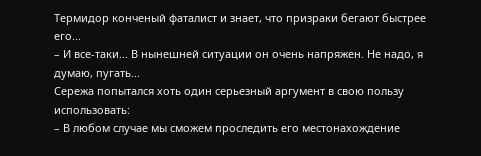Термидор конченый фаталист и знает, что призраки бегают быстрее его...
– И все-таки... В нынешней ситуации он очень напряжен. Не надо, я думаю, пугать...
Сережа попытался хоть один серьезный аргумент в свою пользу использовать:
– В любом случае мы сможем проследить его местонахождение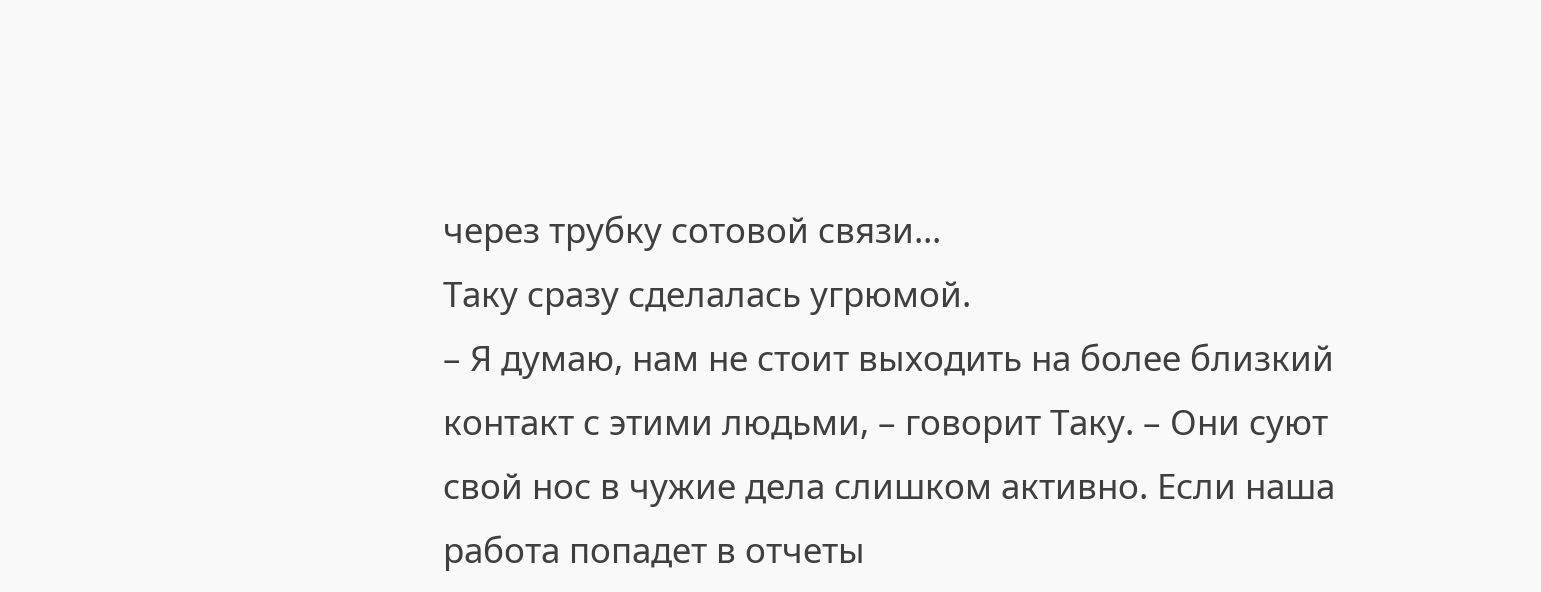через трубку сотовой связи...
Таку сразу сделалась угрюмой.
– Я думаю, нам не стоит выходить на более близкий контакт с этими людьми, – говорит Таку. – Они суют свой нос в чужие дела слишком активно. Если наша работа попадет в отчеты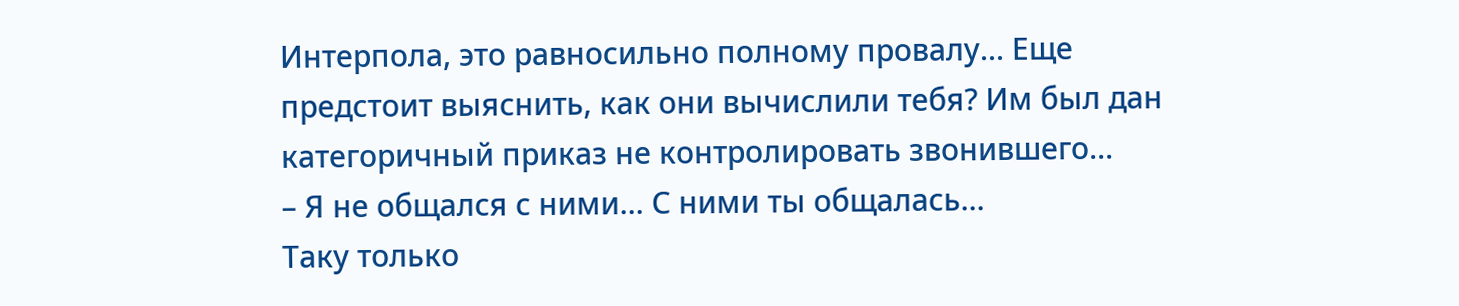Интерпола, это равносильно полному провалу... Еще предстоит выяснить, как они вычислили тебя? Им был дан категоричный приказ не контролировать звонившего...
– Я не общался с ними... С ними ты общалась...
Таку только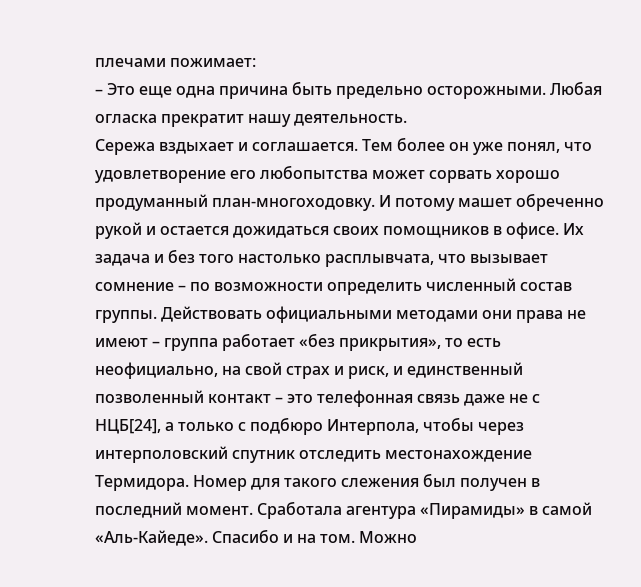плечами пожимает:
– Это еще одна причина быть предельно осторожными. Любая огласка прекратит нашу деятельность.
Сережа вздыхает и соглашается. Тем более он уже понял, что удовлетворение его любопытства может сорвать хорошо продуманный план-многоходовку. И потому машет обреченно рукой и остается дожидаться своих помощников в офисе. Их задача и без того настолько расплывчата, что вызывает сомнение – по возможности определить численный состав группы. Действовать официальными методами они права не имеют – группа работает «без прикрытия», то есть неофициально, на свой страх и риск, и единственный позволенный контакт – это телефонная связь даже не с НЦБ[24], а только с подбюро Интерпола, чтобы через интерполовский спутник отследить местонахождение Термидора. Номер для такого слежения был получен в последний момент. Сработала агентура «Пирамиды» в самой «Аль-Кайеде». Спасибо и на том. Можно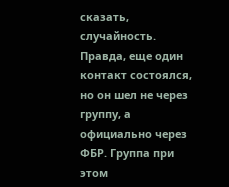сказать, случайность. Правда, еще один контакт состоялся, но он шел не через группу, а официально через ФБР. Группа при этом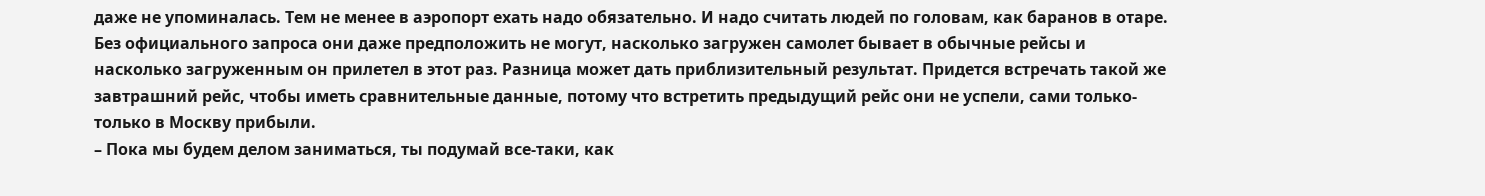даже не упоминалась. Тем не менее в аэропорт ехать надо обязательно. И надо считать людей по головам, как баранов в отаре. Без официального запроса они даже предположить не могут, насколько загружен самолет бывает в обычные рейсы и насколько загруженным он прилетел в этот раз. Разница может дать приблизительный результат. Придется встречать такой же завтрашний рейс, чтобы иметь сравнительные данные, потому что встретить предыдущий рейс они не успели, сами только-только в Москву прибыли.
– Пока мы будем делом заниматься, ты подумай все-таки, как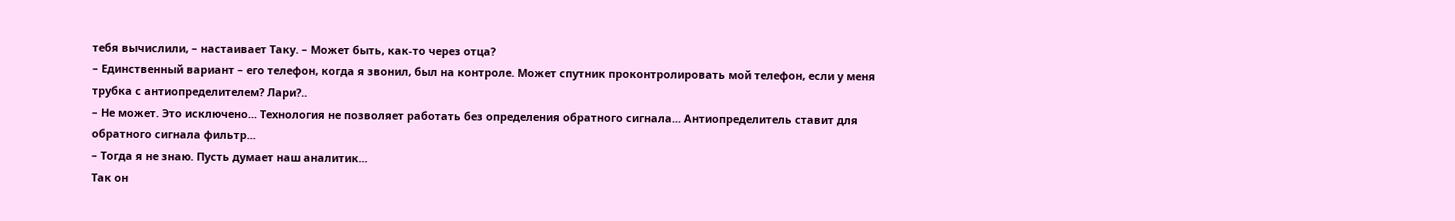тебя вычислили, – настаивает Таку. – Может быть, как-то через отца?
– Единственный вариант – его телефон, когда я звонил, был на контроле. Может спутник проконтролировать мой телефон, если у меня трубка с антиопределителем? Лари?..
– Не может. Это исключено... Технология не позволяет работать без определения обратного сигнала... Антиопределитель ставит для обратного сигнала фильтр...
– Тогда я не знаю. Пусть думает наш аналитик...
Так он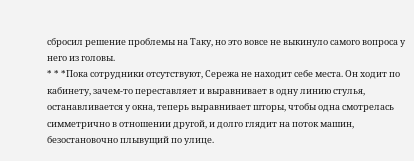сбросил решение проблемы на Таку, но это вовсе не выкинуло самого вопроса у него из головы.
* * *Пока сотрудники отсутствуют, Сережа не находит себе места. Он ходит по кабинету, зачем-то переставляет и выравнивает в одну линию стулья, останавливается у окна, теперь выравнивает шторы, чтобы одна смотрелась симметрично в отношении другой, и долго глядит на поток машин, безостановочно плывущий по улице.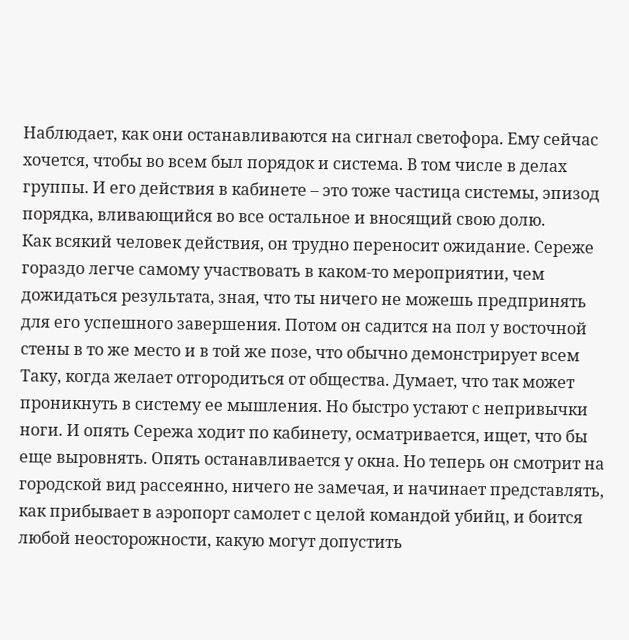Наблюдает, как они останавливаются на сигнал светофора. Ему сейчас хочется, чтобы во всем был порядок и система. В том числе в делах группы. И его действия в кабинете – это тоже частица системы, эпизод порядка, вливающийся во все остальное и вносящий свою долю.
Как всякий человек действия, он трудно переносит ожидание. Сереже гораздо легче самому участвовать в каком-то мероприятии, чем дожидаться результата, зная, что ты ничего не можешь предпринять для его успешного завершения. Потом он садится на пол у восточной стены в то же место и в той же позе, что обычно демонстрирует всем Таку, когда желает отгородиться от общества. Думает, что так может проникнуть в систему ее мышления. Но быстро устают с непривычки ноги. И опять Сережа ходит по кабинету, осматривается, ищет, что бы еще выровнять. Опять останавливается у окна. Но теперь он смотрит на городской вид рассеянно, ничего не замечая, и начинает представлять, как прибывает в аэропорт самолет с целой командой убийц, и боится любой неосторожности, какую могут допустить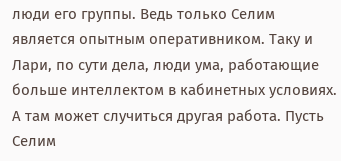люди его группы. Ведь только Селим является опытным оперативником. Таку и Лари, по сути дела, люди ума, работающие больше интеллектом в кабинетных условиях. А там может случиться другая работа. Пусть Селим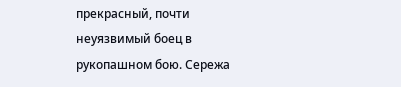прекрасный, почти неуязвимый боец в рукопашном бою. Сережа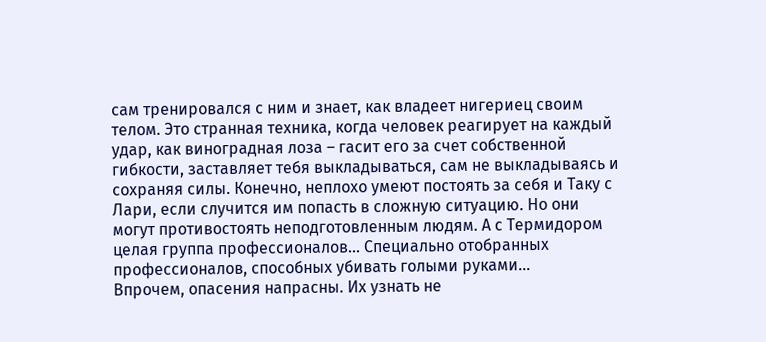сам тренировался с ним и знает, как владеет нигериец своим телом. Это странная техника, когда человек реагирует на каждый удар, как виноградная лоза – гасит его за счет собственной гибкости, заставляет тебя выкладываться, сам не выкладываясь и сохраняя силы. Конечно, неплохо умеют постоять за себя и Таку с Лари, если случится им попасть в сложную ситуацию. Но они могут противостоять неподготовленным людям. А с Термидором целая группа профессионалов... Специально отобранных профессионалов, способных убивать голыми руками...
Впрочем, опасения напрасны. Их узнать не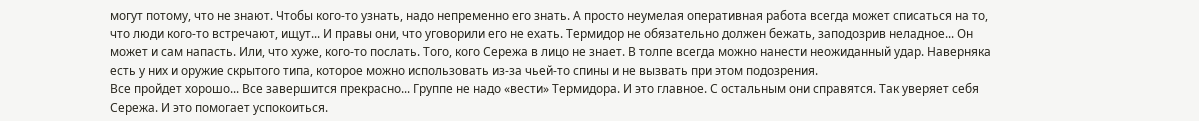могут потому, что не знают. Чтобы кого-то узнать, надо непременно его знать. А просто неумелая оперативная работа всегда может списаться на то, что люди кого-то встречают, ищут... И правы они, что уговорили его не ехать. Термидор не обязательно должен бежать, заподозрив неладное... Он может и сам напасть. Или, что хуже, кого-то послать. Того, кого Сережа в лицо не знает. В толпе всегда можно нанести неожиданный удар. Наверняка есть у них и оружие скрытого типа, которое можно использовать из-за чьей-то спины и не вызвать при этом подозрения.
Все пройдет хорошо... Все завершится прекрасно... Группе не надо «вести» Термидора. И это главное. С остальным они справятся. Так уверяет себя Сережа. И это помогает успокоиться.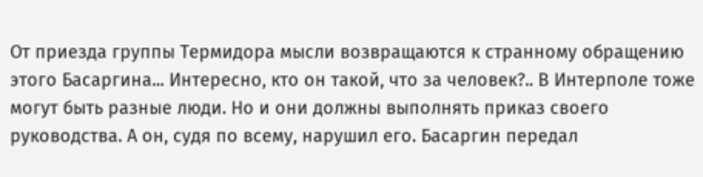От приезда группы Термидора мысли возвращаются к странному обращению этого Басаргина... Интересно, кто он такой, что за человек?.. В Интерполе тоже могут быть разные люди. Но и они должны выполнять приказ своего руководства. А он, судя по всему, нарушил его. Басаргин передал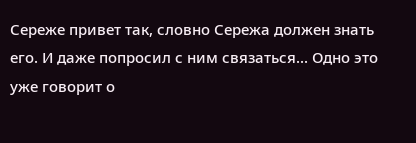Сереже привет так, словно Сережа должен знать его. И даже попросил с ним связаться... Одно это уже говорит о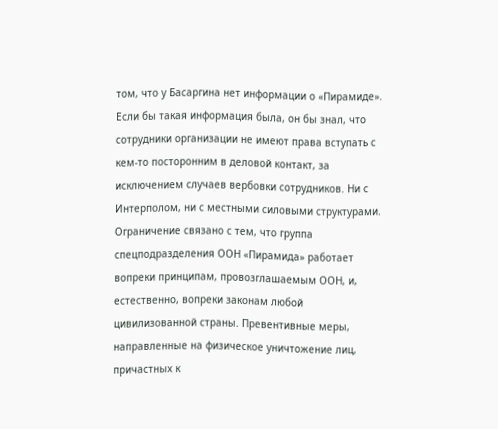том, что у Басаргина нет информации о «Пирамиде». Если бы такая информация была, он бы знал, что сотрудники организации не имеют права вступать с кем-то посторонним в деловой контакт, за исключением случаев вербовки сотрудников. Ни с Интерполом, ни с местными силовыми структурами. Ограничение связано с тем, что группа спецподразделения ООН «Пирамида» работает вопреки принципам, провозглашаемым ООН, и, естественно, вопреки законам любой цивилизованной страны. Превентивные меры, направленные на физическое уничтожение лиц, причастных к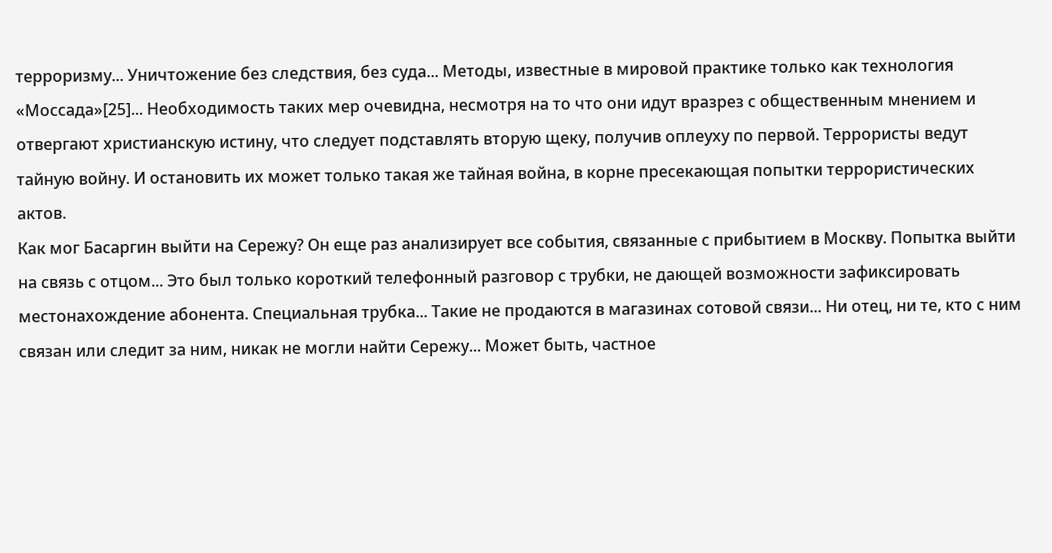терроризму... Уничтожение без следствия, без суда... Методы, известные в мировой практике только как технология «Моссада»[25]... Необходимость таких мер очевидна, несмотря на то что они идут вразрез с общественным мнением и отвергают христианскую истину, что следует подставлять вторую щеку, получив оплеуху по первой. Террористы ведут тайную войну. И остановить их может только такая же тайная война, в корне пресекающая попытки террористических актов.
Как мог Басаргин выйти на Сережу? Он еще раз анализирует все события, связанные с прибытием в Москву. Попытка выйти на связь с отцом... Это был только короткий телефонный разговор с трубки, не дающей возможности зафиксировать местонахождение абонента. Специальная трубка... Такие не продаются в магазинах сотовой связи... Ни отец, ни те, кто с ним связан или следит за ним, никак не могли найти Сережу... Может быть, частное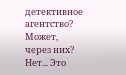детективное агентство? Может, через них? Нет... Это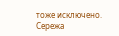тоже исключено. Сережа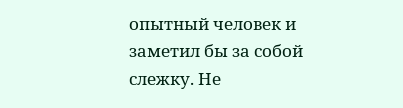опытный человек и заметил бы за собой слежку. Не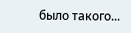было такого...